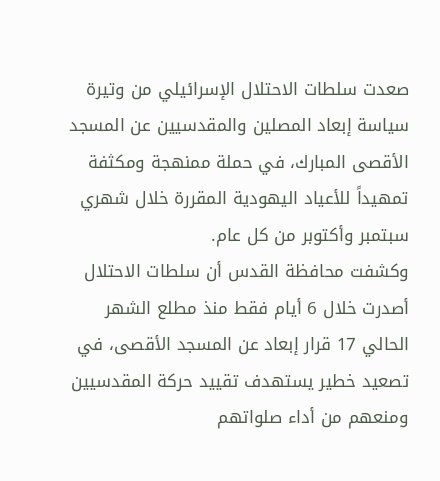صعدت سلطات الاحتلال الإسرائيلي من وتيرة سياسة إبعاد المصلين والمقدسيين عن المسجد الأقصى المبارك، في حملة ممنهجة ومكثفة تمهيداً للأعياد اليهودية المقررة خلال شهري سبتمبر وأكتوبر من كل عام.
وكشفت محافظة القدس أن سلطات الاحتلال أصدرت خلال 6 أيام فقط منذ مطلع الشهر الحالي 17 قرار إبعاد عن المسجد الأقصى، في تصعيد خطير يستهدف تقييد حركة المقدسيين ومنعهم من أداء صلواتهم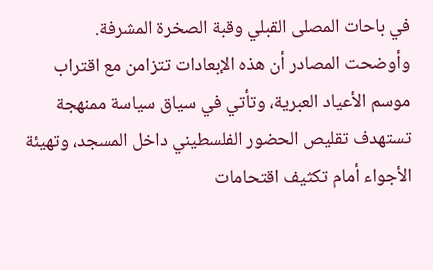في باحات المصلى القبلي وقبة الصخرة المشرفة.
وأوضحت المصادر أن هذه الإبعادات تتزامن مع اقتراب موسم الأعياد العبرية، وتأتي في سياق سياسة ممنهجة تستهدف تقليص الحضور الفلسطيني داخل المسجد، وتهيئة الأجواء أمام تكثيف اقتحامات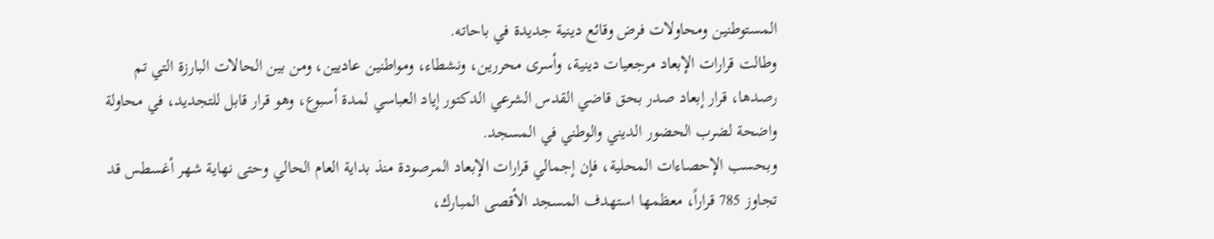المستوطنين ومحاولات فرض وقائع دينية جديدة في باحاته.
وطالت قرارات الإبعاد مرجعيات دينية، وأسرى محررين، ونشطاء، ومواطنين عاديين، ومن بين الحالات البارزة التي تم رصدها، قرار إبعاد صدر بحق قاضي القدس الشرعي الدكتور إياد العباسي لمدة أسبوع، وهو قرار قابل للتجديد، في محاولة واضحة لضرب الحضور الديني والوطني في المسجد.
وبحسب الإحصاءات المحلية، فإن إجمالي قرارات الإبعاد المرصودة منذ بداية العام الحالي وحتى نهاية شهر أغسطس قد تجاوز 785 قراراً، معظمها استهدف المسجد الأقصى المبارك،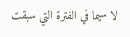لا سيما في الفترة التي سبقت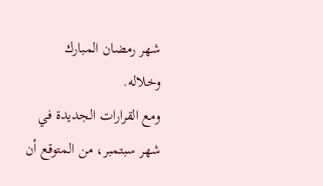شهر رمضان المبارك وخلاله.
ومع القرارات الجديدة في شهر سبتمبر، من المتوقع أن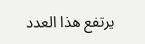يرتفع هذا العدد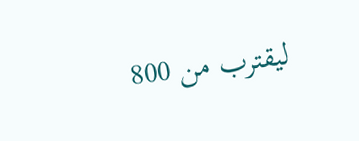ليقترب من 800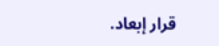قرار إبعاد.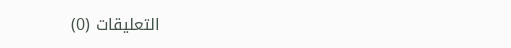التعليقات (0)